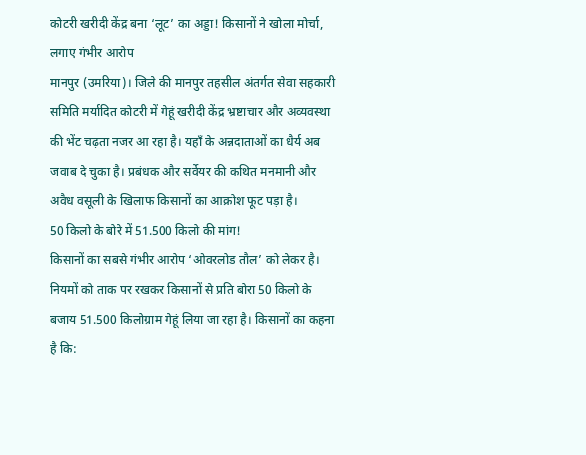कोटरी खरीदी केंद्र बना ‘लूट’ का अड्डा! किसानों ने खोला मोर्चा, लगाए गंभीर आरोप
मानपुर (उमरिया)। जिले की मानपुर तहसील अंतर्गत सेवा सहकारी समिति मर्यादित कोटरी में गेहूं खरीदी केंद्र भ्रष्टाचार और अव्यवस्था की भेंट चढ़ता नजर आ रहा है। यहाँ के अन्नदाताओं का धैर्य अब जवाब दे चुका है। प्रबंधक और सर्वेयर की कथित मनमानी और अवैध वसूली के खिलाफ किसानों का आक्रोश फूट पड़ा है।
50 किलो के बोरे में 51.500 किलो की मांग!
किसानों का सबसे गंभीर आरोप ‘ओवरलोड तौल’ को लेकर है। नियमों को ताक पर रखकर किसानों से प्रति बोरा 50 किलो के बजाय 51.500 किलोग्राम गेहूं लिया जा रहा है। किसानों का कहना है कि: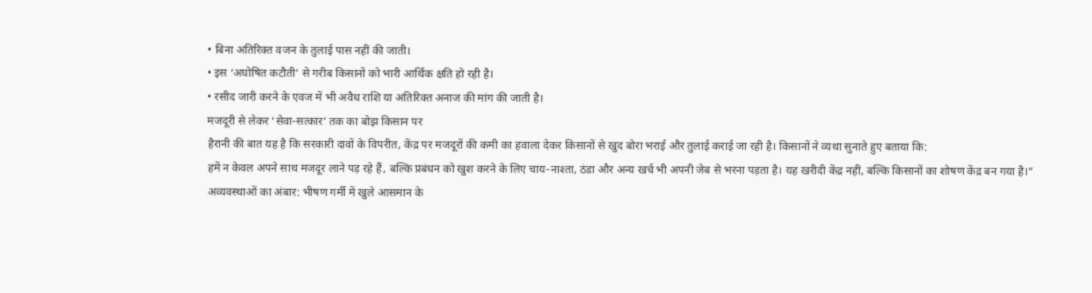• बिना अतिरिक्त वजन के तुलाई पास नहीं की जाती।
• इस ‘अघोषित कटौती’ से गरीब किसानों को भारी आर्थिक क्षति हो रही है।
• रसीद जारी करने के एवज में भी अवैध राशि या अतिरिक्त अनाज की मांग की जाती है।
मजदूरी से लेकर ‘सेवा-सत्कार’ तक का बोझ किसान पर
हैरानी की बात यह है कि सरकारी दावों के विपरीत, केंद्र पर मजदूरों की कमी का हवाला देकर किसानों से खुद बोरा भराई और तुलाई कराई जा रही है। किसानों ने व्यथा सुनाते हुए बताया कि:
हमें न केवल अपने साथ मजदूर लाने पड़ रहे हैं, बल्कि प्रबंधन को खुश करने के लिए चाय-नाश्ता, ठंडा और अन्य खर्च भी अपनी जेब से भरना पड़ता है। यह खरीदी केंद्र नहीं, बल्कि किसानों का शोषण केंद्र बन गया है।”
अव्यवस्थाओं का अंबार: भीषण गर्मी में खुले आसमान के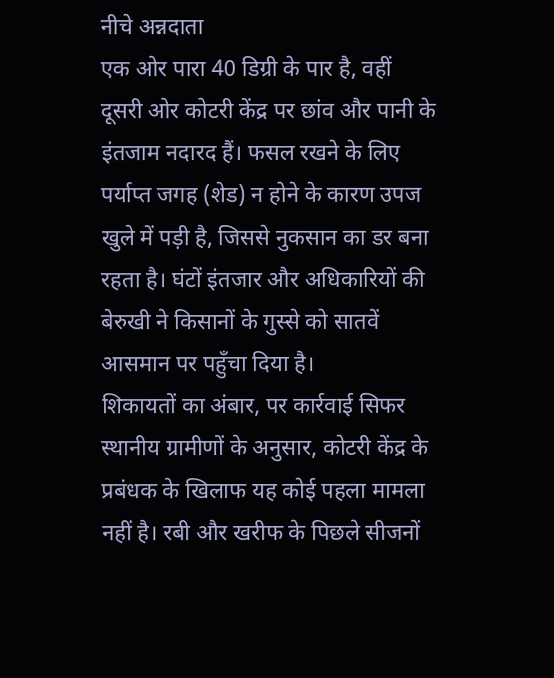नीचे अन्नदाता
एक ओर पारा 40 डिग्री के पार है, वहीं दूसरी ओर कोटरी केंद्र पर छांव और पानी के इंतजाम नदारद हैं। फसल रखने के लिए पर्याप्त जगह (शेड) न होने के कारण उपज खुले में पड़ी है, जिससे नुकसान का डर बना रहता है। घंटों इंतजार और अधिकारियों की बेरुखी ने किसानों के गुस्से को सातवें आसमान पर पहुँचा दिया है।
शिकायतों का अंबार, पर कार्रवाई सिफर
स्थानीय ग्रामीणों के अनुसार, कोटरी केंद्र के प्रबंधक के खिलाफ यह कोई पहला मामला नहीं है। रबी और खरीफ के पिछले सीजनों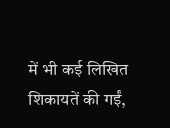में भी कई लिखित शिकायतें की गईं,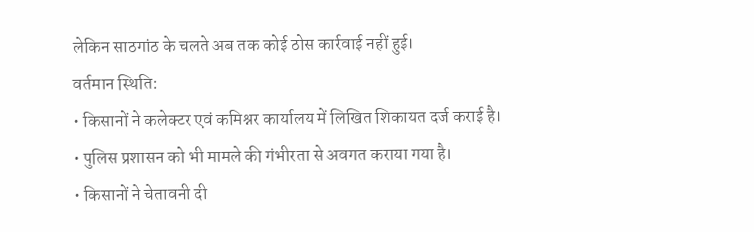लेकिन साठगांठ के चलते अब तक कोई ठोस कार्रवाई नहीं हुई।
वर्तमान स्थिति:
• किसानों ने कलेक्टर एवं कमिश्नर कार्यालय में लिखित शिकायत दर्ज कराई है।
• पुलिस प्रशासन को भी मामले की गंभीरता से अवगत कराया गया है।
• किसानों ने चेतावनी दी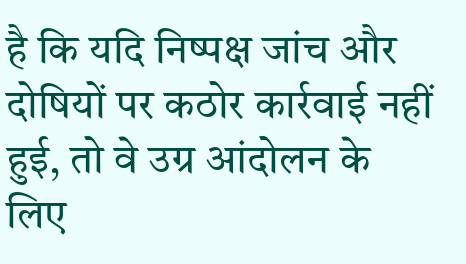है कि यदि निष्पक्ष जांच और दोषियों पर कठोर कार्रवाई नहीं हुई, तो वे उग्र आंदोलन के लिए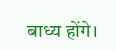बाध्य होंगे।